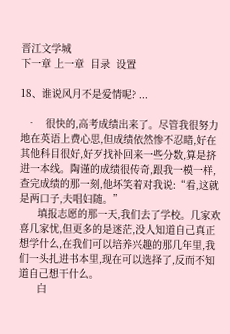晋江文学城
下一章 上一章  目录  设置

18、谁说风月不是爱情呢? ...

  •   很快的,高考成绩出来了。尽管我很努力地在英语上费心思,但成绩依然惨不忍睹,好在其他科目很好,好歹找补回来一些分数,算是挤进一本线。陶谨的成绩很传奇,跟我一模一样,查完成绩的那一刻,他坏笑着对我说:“看,这就是两口子,夫唱妇随。”
      填报志愿的那一天,我们去了学校。几家欢喜几家忧,但更多的是迷茫,没人知道自己真正想学什么,在我们可以培养兴趣的那几年里,我们一头扎进书本里,现在可以选择了,反而不知道自己想干什么。
      白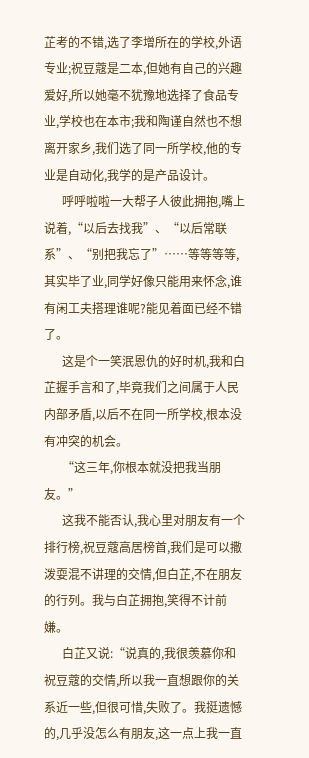芷考的不错,选了李增所在的学校,外语专业;祝豆蔻是二本,但她有自己的兴趣爱好,所以她毫不犹豫地选择了食品专业,学校也在本市;我和陶谨自然也不想离开家乡,我们选了同一所学校,他的专业是自动化,我学的是产品设计。
      呼呼啦啦一大帮子人彼此拥抱,嘴上说着,“以后去找我”、“以后常联系”、“别把我忘了”……等等等等,其实毕了业,同学好像只能用来怀念,谁有闲工夫搭理谁呢?能见着面已经不错了。
      这是个一笑泯恩仇的好时机,我和白芷握手言和了,毕竟我们之间属于人民内部矛盾,以后不在同一所学校,根本没有冲突的机会。
      “这三年,你根本就没把我当朋友。”
      这我不能否认,我心里对朋友有一个排行榜,祝豆蔻高居榜首,我们是可以撒泼耍混不讲理的交情,但白芷,不在朋友的行列。我与白芷拥抱,笑得不计前嫌。
      白芷又说:“说真的,我很羡慕你和祝豆蔻的交情,所以我一直想跟你的关系近一些,但很可惜,失败了。我挺遗憾的,几乎没怎么有朋友,这一点上我一直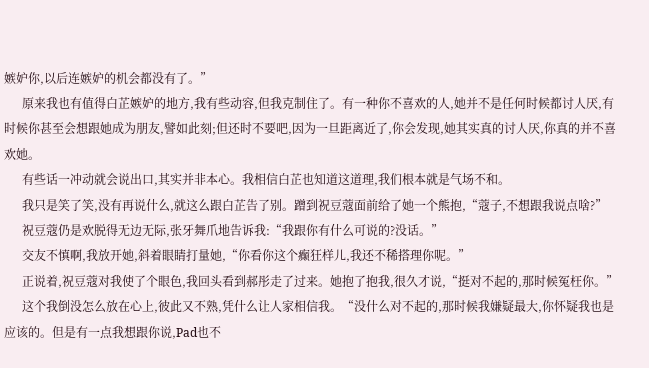嫉妒你,以后连嫉妒的机会都没有了。”
      原来我也有值得白芷嫉妒的地方,我有些动容,但我克制住了。有一种你不喜欢的人,她并不是任何时候都讨人厌,有时候你甚至会想跟她成为朋友,譬如此刻;但还时不要吧,因为一旦距离近了,你会发现,她其实真的讨人厌,你真的并不喜欢她。
      有些话一冲动就会说出口,其实并非本心。我相信白芷也知道这道理,我们根本就是气场不和。
      我只是笑了笑,没有再说什么,就这么跟白芷告了别。蹭到祝豆蔻面前给了她一个熊抱,“蔻子,不想跟我说点啥?”
      祝豆蔻仍是欢脱得无边无际,张牙舞爪地告诉我:“我跟你有什么可说的?没话。”
      交友不慎啊,我放开她,斜着眼睛打量她,“你看你这个癫狂样儿,我还不稀搭理你呢。”
      正说着,祝豆蔻对我使了个眼色,我回头看到郝彤走了过来。她抱了抱我,很久才说,“挺对不起的,那时候冤枉你。”
      这个我倒没怎么放在心上,彼此又不熟,凭什么让人家相信我。“没什么对不起的,那时候我嫌疑最大,你怀疑我也是应该的。但是有一点我想跟你说,Pad也不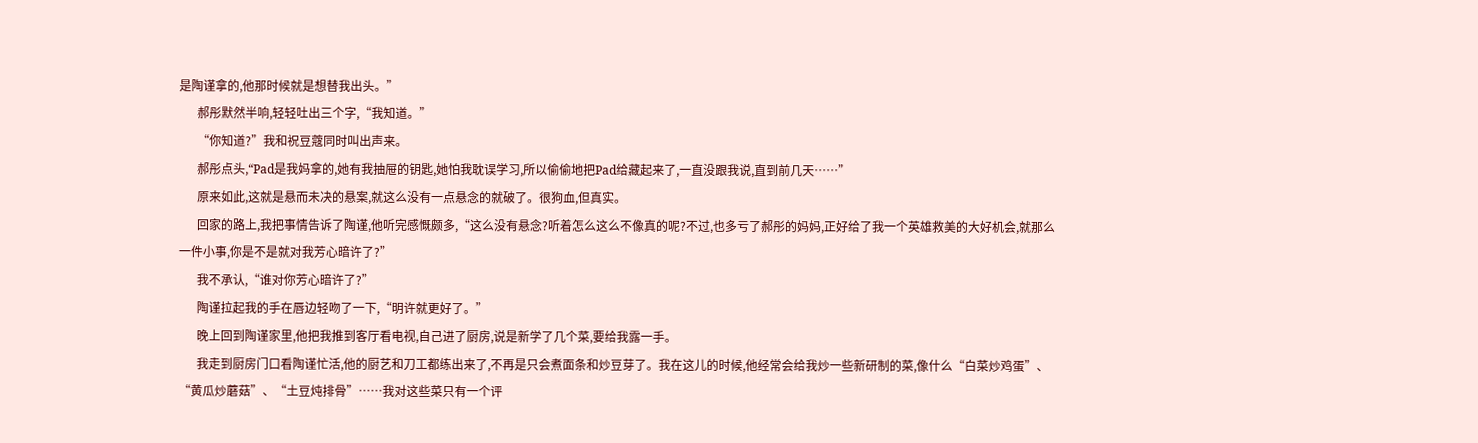是陶谨拿的,他那时候就是想替我出头。”
      郝彤默然半响,轻轻吐出三个字,“我知道。”
      “你知道?”我和祝豆蔻同时叫出声来。
      郝彤点头,“Pad是我妈拿的,她有我抽屉的钥匙,她怕我耽误学习,所以偷偷地把Pad给藏起来了,一直没跟我说,直到前几天……”
      原来如此,这就是悬而未决的悬案,就这么没有一点悬念的就破了。很狗血,但真实。
      回家的路上,我把事情告诉了陶谨,他听完感慨颇多,“这么没有悬念?听着怎么这么不像真的呢?不过,也多亏了郝彤的妈妈,正好给了我一个英雄救美的大好机会,就那么一件小事,你是不是就对我芳心暗许了?”
      我不承认,“谁对你芳心暗许了?”
      陶谨拉起我的手在唇边轻吻了一下,“明许就更好了。”
      晚上回到陶谨家里,他把我推到客厅看电视,自己进了厨房,说是新学了几个菜,要给我露一手。
      我走到厨房门口看陶谨忙活,他的厨艺和刀工都练出来了,不再是只会煮面条和炒豆芽了。我在这儿的时候,他经常会给我炒一些新研制的菜,像什么“白菜炒鸡蛋”、“黄瓜炒蘑菇”、“土豆炖排骨”……我对这些菜只有一个评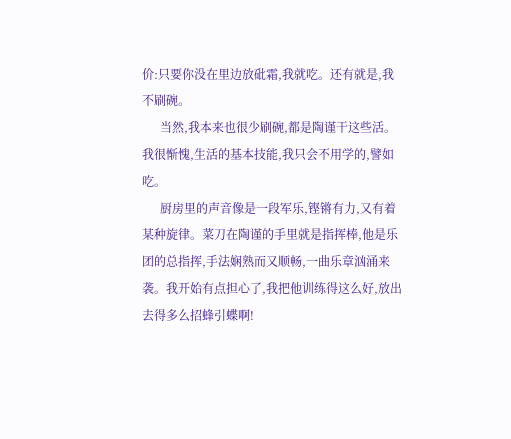价:只要你没在里边放砒霜,我就吃。还有就是,我不刷碗。
      当然,我本来也很少刷碗,都是陶谨干这些活。我很惭愧,生活的基本技能,我只会不用学的,譬如吃。
      厨房里的声音像是一段军乐,铿锵有力,又有着某种旋律。菜刀在陶谨的手里就是指挥棒,他是乐团的总指挥,手法娴熟而又顺畅,一曲乐章汹涌来袭。我开始有点担心了,我把他训练得这么好,放出去得多么招蜂引蝶啊!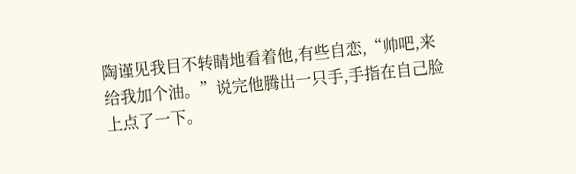陶谨见我目不转睛地看着他,有些自恋,“帅吧,来给我加个油。”说完他腾出一只手,手指在自己脸上点了一下。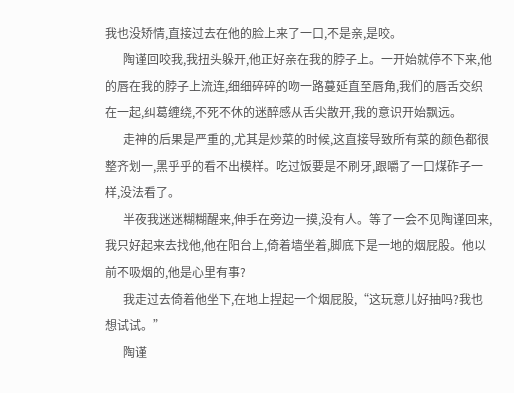我也没矫情,直接过去在他的脸上来了一口,不是亲,是咬。
      陶谨回咬我,我扭头躲开,他正好亲在我的脖子上。一开始就停不下来,他的唇在我的脖子上流连,细细碎碎的吻一路蔓延直至唇角,我们的唇舌交织在一起,纠葛缠绕,不死不休的迷醉感从舌尖散开,我的意识开始飘远。
      走神的后果是严重的,尤其是炒菜的时候,这直接导致所有菜的颜色都很整齐划一,黑乎乎的看不出模样。吃过饭要是不刷牙,跟嚼了一口煤砟子一样,没法看了。
      半夜我迷迷糊糊醒来,伸手在旁边一摸,没有人。等了一会不见陶谨回来,我只好起来去找他,他在阳台上,倚着墙坐着,脚底下是一地的烟屁股。他以前不吸烟的,他是心里有事?
      我走过去倚着他坐下,在地上捏起一个烟屁股,“这玩意儿好抽吗?我也想试试。”
      陶谨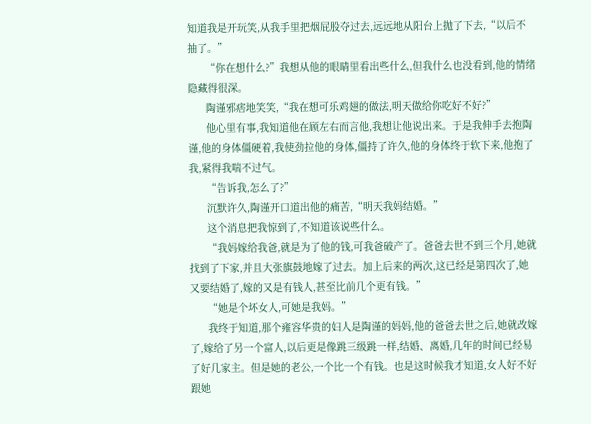知道我是开玩笑,从我手里把烟屁股夺过去,远远地从阳台上抛了下去,“以后不抽了。”
      “你在想什么?”我想从他的眼睛里看出些什么,但我什么也没看到,他的情绪隐藏得很深。
      陶谨邪痞地笑笑,“我在想可乐鸡翅的做法,明天做给你吃好不好?”
      他心里有事,我知道他在顾左右而言他,我想让他说出来。于是我伸手去抱陶谨,他的身体僵硬着,我使劲拉他的身体,僵持了许久,他的身体终于软下来,他抱了我,紧得我喘不过气。
      “告诉我,怎么了?”
      沉默许久,陶谨开口道出他的痛苦,“明天我妈结婚。”
      这个消息把我惊到了,不知道该说些什么。
      “我妈嫁给我爸,就是为了他的钱,可我爸破产了。爸爸去世不到三个月,她就找到了下家,并且大张旗鼓地嫁了过去。加上后来的两次,这已经是第四次了,她又要结婚了,嫁的又是有钱人,甚至比前几个更有钱。”
      “她是个坏女人,可她是我妈。”
      我终于知道,那个雍容华贵的妇人是陶谨的妈妈,他的爸爸去世之后,她就改嫁了,嫁给了另一个富人,以后更是像跳三级跳一样,结婚、离婚,几年的时间已经易了好几家主。但是她的老公,一个比一个有钱。也是这时候我才知道,女人好不好跟她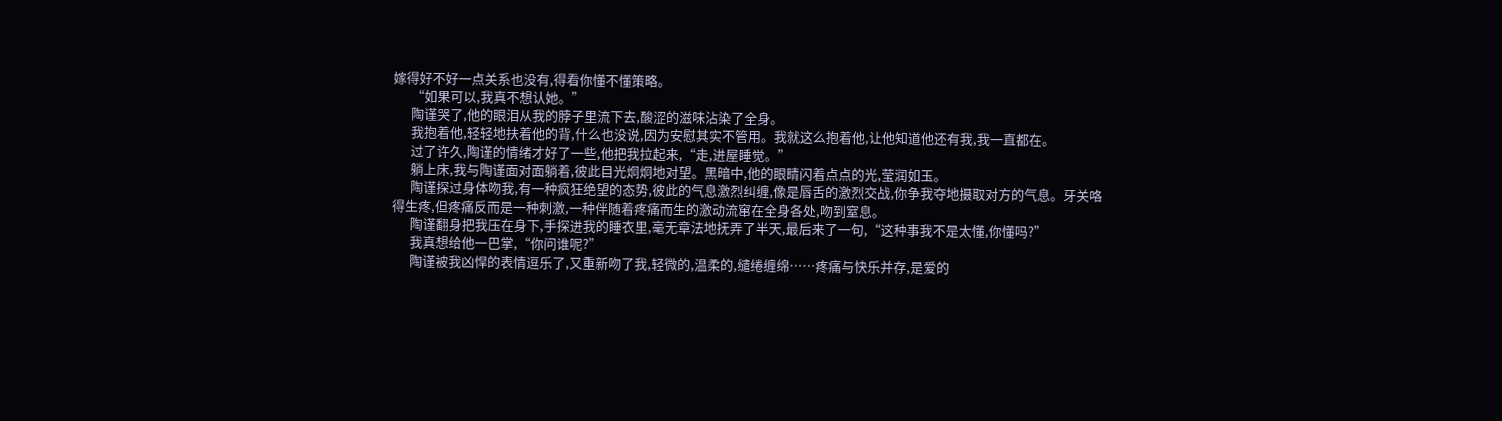嫁得好不好一点关系也没有,得看你懂不懂策略。
      “如果可以,我真不想认她。”
      陶谨哭了,他的眼泪从我的脖子里流下去,酸涩的滋味沾染了全身。
      我抱着他,轻轻地扶着他的背,什么也没说,因为安慰其实不管用。我就这么抱着他,让他知道他还有我,我一直都在。
      过了许久,陶谨的情绪才好了一些,他把我拉起来,“走,进屋睡觉。”
      躺上床,我与陶谨面对面躺着,彼此目光炯炯地对望。黑暗中,他的眼睛闪着点点的光,莹润如玉。
      陶谨探过身体吻我,有一种疯狂绝望的态势,彼此的气息激烈纠缠,像是唇舌的激烈交战,你争我夺地摄取对方的气息。牙关咯得生疼,但疼痛反而是一种刺激,一种伴随着疼痛而生的激动流窜在全身各处,吻到窒息。
      陶谨翻身把我压在身下,手探进我的睡衣里,毫无章法地抚弄了半天,最后来了一句,“这种事我不是太懂,你懂吗?”
      我真想给他一巴掌,“你问谁呢?”
      陶谨被我凶悍的表情逗乐了,又重新吻了我,轻微的,温柔的,缱绻缠绵……疼痛与快乐并存,是爱的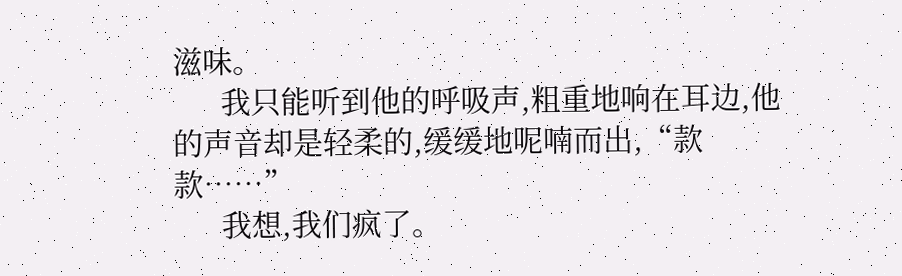滋味。
      我只能听到他的呼吸声,粗重地响在耳边,他的声音却是轻柔的,缓缓地呢喃而出,“款款……”
      我想,我们疯了。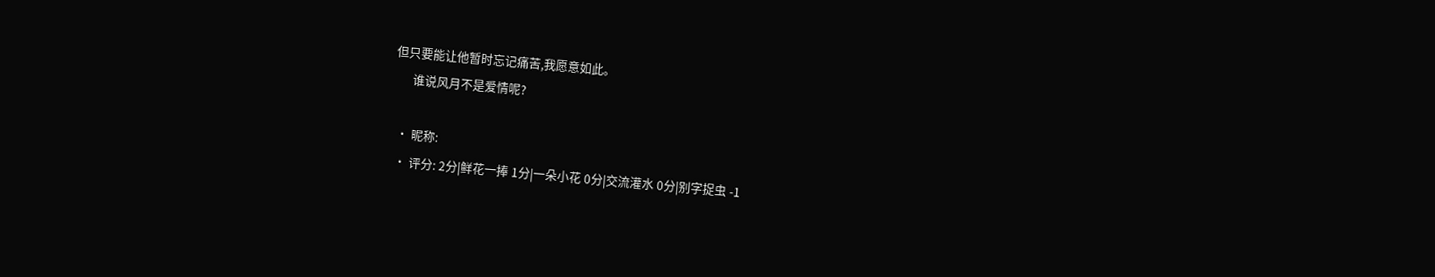但只要能让他暂时忘记痛苦,我愿意如此。
      谁说风月不是爱情呢?

  • 昵称:
  • 评分: 2分|鲜花一捧 1分|一朵小花 0分|交流灌水 0分|别字捉虫 -1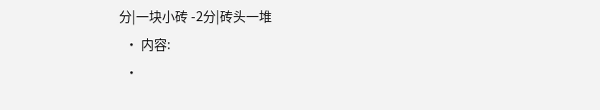分|一块小砖 -2分|砖头一堆
  • 内容:
  •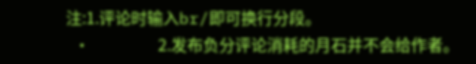注:1.评论时输入br/即可换行分段。
  •                 2.发布负分评论消耗的月石并不会给作者。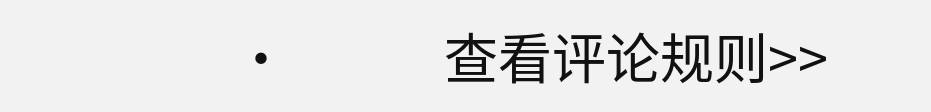•             查看评论规则>>